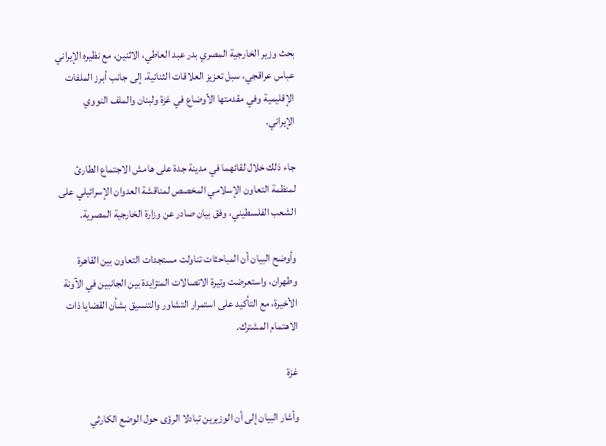بحث وزير الخارجية المصري بدر عبد العاطي، الاثنين، مع نظيره الإيراني عباس عراقجي، سبل تعزيز العلاقات الثنائية، إلى جانب أبرز الملفات الإقليمية وفي مقدمتها الأوضاع في غزة ولبنان والملف النووي الإيراني.

جاء ذلك خلال لقائهما في مدينة جدة على هامش الاجتماع الطارئ لمنظمة التعاون الإسلامي المخصص لمناقشة العدوان الإسرائيلي على الشعب الفلسطيني، وفق بيان صادر عن وزارة الخارجية المصرية.

وأوضح البيان أن المباحثات تناولت مستجدات التعاون بين القاهرة وطهران، واستعرضت وتيرة الاتصالات المتزايدة بين الجانبين في الآونة الأخيرة، مع التأكيد على استمرار التشاور والتنسيق بشأن القضايا ذات الاهتمام المشترك.

غزة

وأشار البيان إلى أن الوزيرين تبادلا الرؤى حول الوضع الكارثي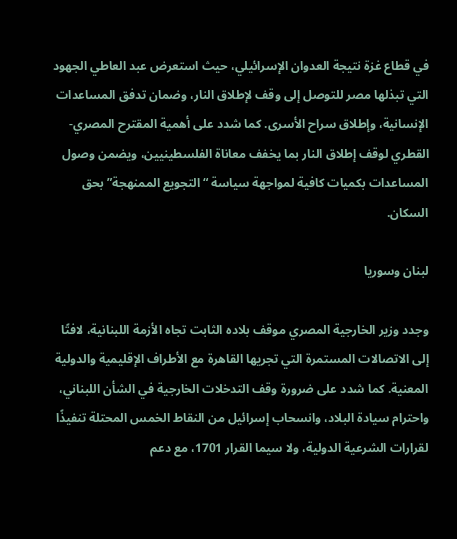في قطاع غزة نتيجة العدوان الإسرائيلي، حيث استعرض عبد العاطي الجهود التي تبذلها مصر للتوصل إلى وقف لإطلاق النار، وضمان تدفق المساعدات الإنسانية، وإطلاق سراح الأسرى. كما شدد على أهمية المقترح المصري-القطري لوقف إطلاق النار بما يخفف معاناة الفلسطينيين، ويضمن وصول المساعدات بكميات كافية لمواجهة سياسة “التجويع الممنهجة” بحق السكان.

لبنان وسوريا

وجدد وزير الخارجية المصري موقف بلاده الثابت تجاه الأزمة اللبنانية، لافتًا إلى الاتصالات المستمرة التي تجريها القاهرة مع الأطراف الإقليمية والدولية المعنية. كما شدد على ضرورة وقف التدخلات الخارجية في الشأن اللبناني، واحترام سيادة البلاد، وانسحاب إسرائيل من النقاط الخمس المحتلة تنفيذًا لقرارات الشرعية الدولية، ولا سيما القرار 1701، مع دعم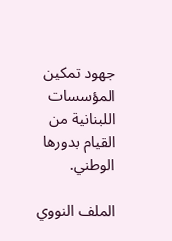جهود تمكين المؤسسات اللبنانية من القيام بدورها الوطني.

الملف النووي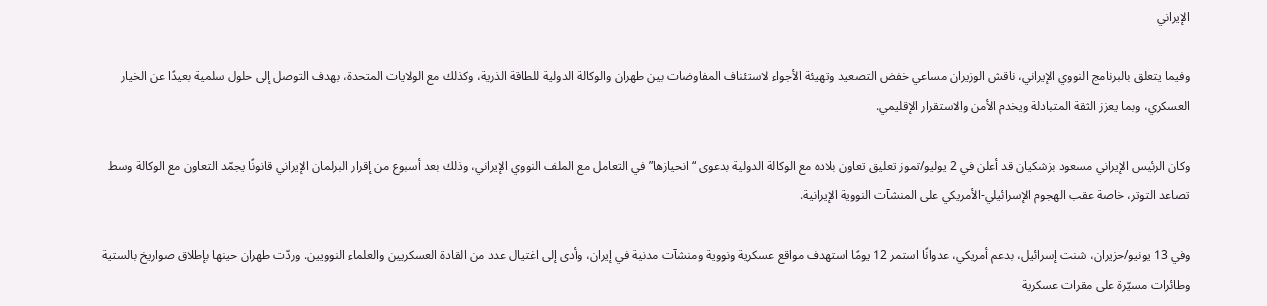الإيراني

وفيما يتعلق بالبرنامج النووي الإيراني، ناقش الوزيران مساعي خفض التصعيد وتهيئة الأجواء لاستئناف المفاوضات بين طهران والوكالة الدولية للطاقة الذرية، وكذلك مع الولايات المتحدة، بهدف التوصل إلى حلول سلمية بعيدًا عن الخيار العسكري، وبما يعزز الثقة المتبادلة ويخدم الأمن والاستقرار الإقليمي.

وكان الرئيس الإيراني مسعود بزشكيان قد أعلن في 2 يوليو/تموز تعليق تعاون بلاده مع الوكالة الدولية بدعوى “انحيازها” في التعامل مع الملف النووي الإيراني، وذلك بعد أسبوع من إقرار البرلمان الإيراني قانونًا يجمّد التعاون مع الوكالة وسط تصاعد التوتر، خاصة عقب الهجوم الإسرائيلي-الأمريكي على المنشآت النووية الإيرانية.

وفي 13 يونيو/حزيران، شنت إسرائيل، بدعم أمريكي، عدوانًا استمر 12 يومًا استهدف مواقع عسكرية ونووية ومنشآت مدنية في إيران، وأدى إلى اغتيال عدد من القادة العسكريين والعلماء النوويين. وردّت طهران حينها بإطلاق صواريخ بالستية وطائرات مسيّرة على مقرات عسكرية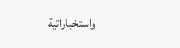واستخباراتية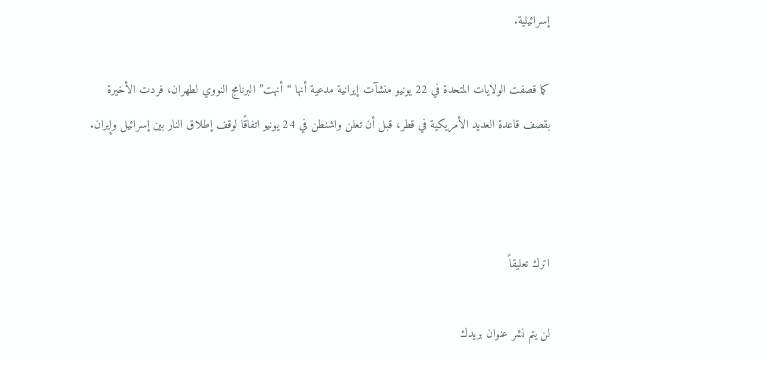إسرائيلية.

كما قصفت الولايات المتحدة في 22 يونيو منشآت إيرانية مدعية أنها “أنهت” البرنامج النووي لطهران، فردت الأخيرة بقصف قاعدة العديد الأمريكية في قطر، قبل أن تعلن واشنطن في 24 يونيو اتفاقًا لوقف إطلاق النار بين إسرائيل وإيران.



اترك تعليقاً

لن يتم نشر عنوان بريدك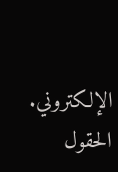الإلكتروني. الحقول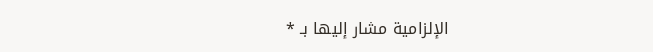الإلزامية مشار إليها بـ *